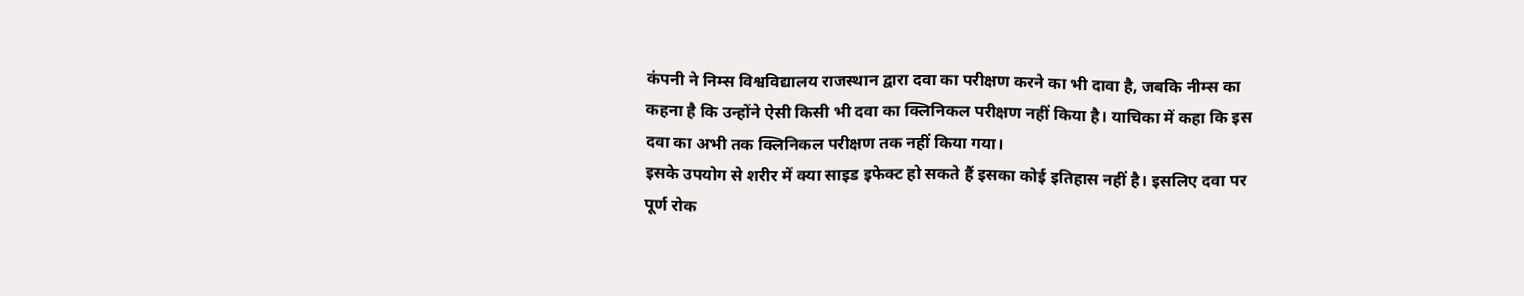कंपनी ने निम्स विश्वविद्यालय राजस्थान द्वारा दवा का परीक्षण करने का भी दावा है, जबकि नीम्स का कहना है कि उन्होंने ऐसी किसी भी दवा का क्लिनिकल परीक्षण नहीं किया है। याचिका में कहा कि इस दवा का अभी तक क्लिनिकल परीक्षण तक नहीं किया गया।
इसके उपयोग से शरीर में क्या साइड इफेक्ट हो सकते हैं इसका कोई इतिहास नहीं है। इसलिए दवा पर पूर्ण रोक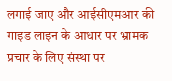लगाई जाए और आईसीएमआर की गाइड लाइन के आधार पर भ्रामक प्रचार के लिए संस्था पर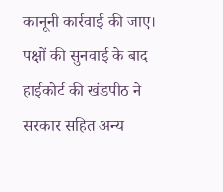कानूनी कार्रवाई की जाए। पक्षों की सुनवाई के बाद हाईकोर्ट की खंडपीठ ने सरकार सहित अन्य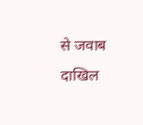से जवाब दाखिल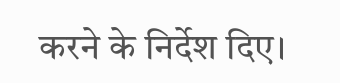करने के निर्देश दिए।